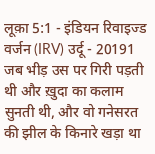लूक़ा 5:1 - इंडियन रिवाइज्ड वर्जन (IRV) उर्दू - 20191 जब भीड़ उस पर गिरी पड़ती थी और ख़ुदा का कलाम सुनती थी, और वो गनेसरत की झील के किनारे खड़ा था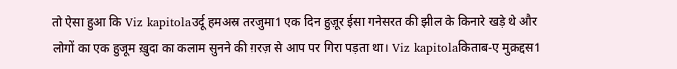तो ऐसा हुआ कि Viz kapitolaउर्दू हमअस्र तरजुमा1 एक दिन हुज़ूर ईसा गनेसरत की झील के किनारे खड़े थे और लोगों का एक हुजूम ख़ुदा का कलाम सुनने की ग़रज़ से आप पर गिरा पड़ता था। Viz kapitolaकिताब-ए मुक़द्दस1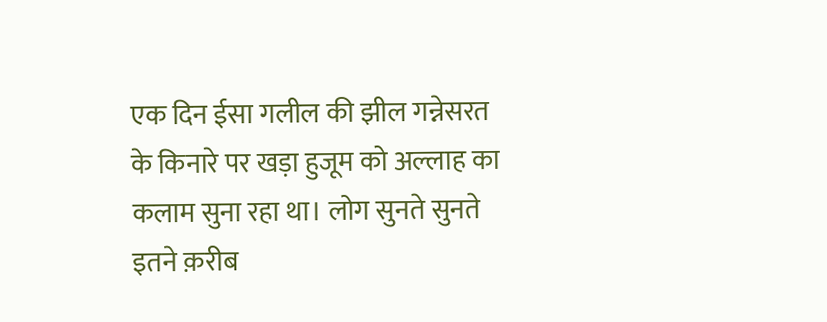एक दिन ईसा गलील की झील गन्नेसरत के किनारे पर खड़ा हुजूम को अल्लाह का कलाम सुना रहा था। लोग सुनते सुनते इतने क़रीब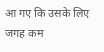आ गए कि उसके लिए जगह कम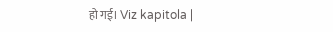हो गई। Viz kapitola |